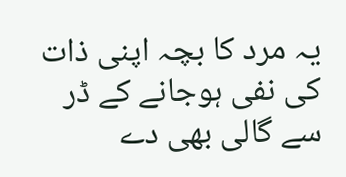یہ مرد کا بچہ اپنی ذات کی نفی ہوجانے کے ڈر سے گالی بھی دے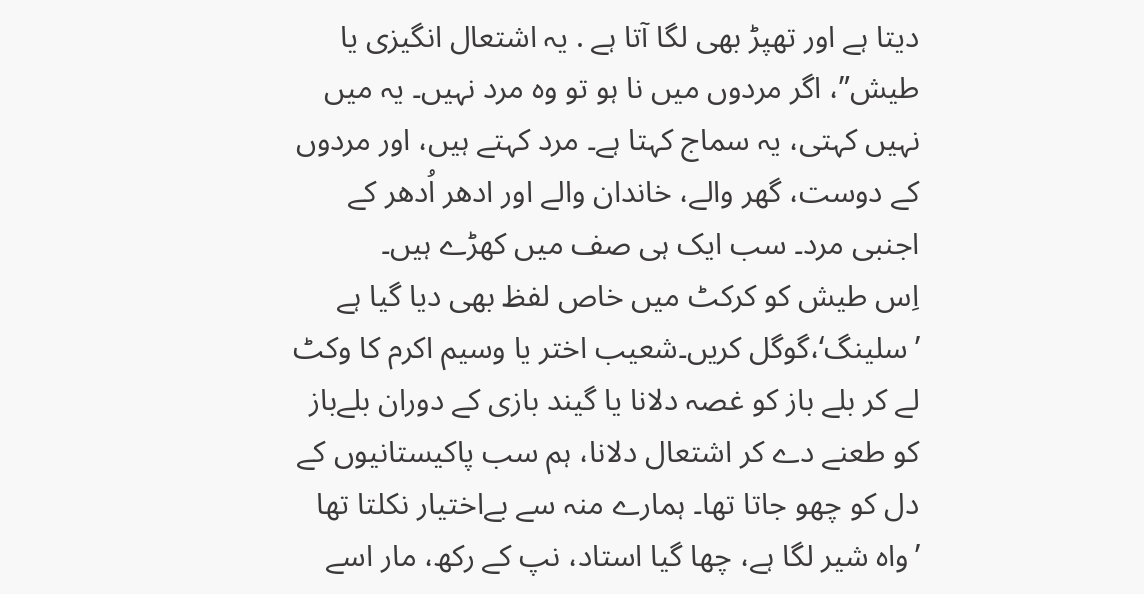دیتا ہے اور تھپڑ بھی لگا آتا ہے . یہ اشتعال انگیزی یا طیش”، اگر مردوں میں نا ہو تو وہ مرد نہیں۔ یہ میں نہیں کہتی، یہ سماج کہتا ہے۔ مرد کہتے ہیں، اور مردوں کے دوست، گھر والے، خاندان والے اور ادھر اُدھر کے اجنبی مرد۔ سب ایک ہی صف میں کھڑے ہیں۔
اِس طیش کو کرکٹ میں خاص لفظ بھی دیا گیا ہے ’سلینگ‘،گوگل کریں۔شعیب اختر یا وسیم اکرم کا وکٹ لے کر بلے باز کو غصہ دلانا یا گیند بازی کے دوران بلےباز کو طعنے دے کر اشتعال دلانا، ہم سب پاکیستانیوں کے دل کو چھو جاتا تھا۔ ہمارے منہ سے بےاختیار نکلتا تھا ’واہ شیر لگا ہے، چھا گیا استاد، نپ کے رکھ، مار اسے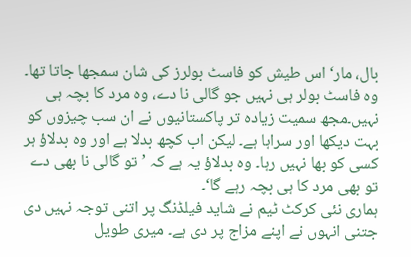بال، مار‘ اس طیش کو فاسٹ بولرز کی شان سمجھا جاتا تھا۔ وہ فاسٹ بولر ہی نہیں جو گالی نا دے، وہ مرد کا بچہ ہی نہیں۔مجھ سمیت زیادہ تر پاکستانیوں نے ان سب چیزوں کو بہت دیکھا اور سراہا ہے۔ لیکن اب کچھ بدلا ہے اور وہ بدلاؤ ہر کسی کو بھا نہیں رہا۔ وہ بدلاؤ یہ ہے کہ ’تو گالی نا بھی دے تو بھی مرد کا ہی بچہ رہے گا‘۔
ہماری نئی کرکٹ ٹیم نے شاید فیلڈنگ پر اتنی توجہ نہیں دی جتنی انہوں نے اپنے مزاج پر دی ہے۔ میری طویل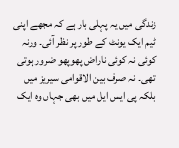زندگی میں یہ پہلی بار ہے کہ مجھے اپنی ٹیم ایک یونٹ کے طور پر نظر آئی۔ ورنہ کوئی نہ کوئی ناراض پھوپھو ضرور ہوتی تھی۔ نہ صرف بین الاقوامی سیریز میں بلکہ پی ایس ایل میں بھی جہاں وہ ایک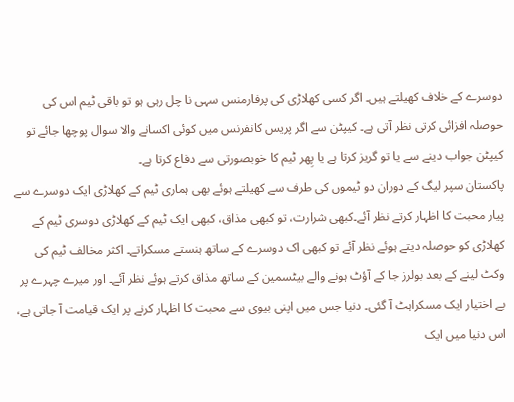دوسرے کے خلاف کھیلتے ہیں۔ اگر کسی کھلاڑی کی پرفارمنس سہی نا چل رہی ہو تو باقی ٹیم اس کی حوصلہ افزائی کرتی نظر آتی ہے۔ کیپٹن سے اگر پریس کانفرنس میں کوئی اکسانے والا سوال پوچھا جائے تو کیپٹن جواب دینے سے یا تو گریز کرتا ہے یا پِھر ٹیم کا خوبصورتی سے دفاع کرتا ہے۔
پاکستان سپر لیگ کے دوران دو ٹیموں کی طرف سے کھیلتے ہوئے بھی ہماری ٹیم کے کھلاڑی ایک دوسرے سے پیار محبت کا اظہار کرتے نظر آئے۔کبھی شرارت، تو کبھی مذاق، کبھی ایک ٹیم کے کھلاڑی دوسری ٹیم کے کھلاڑی کو حوصلہ دیتے ہوئے نظر آئے تو کبھی اک دوسرے کے ساتھ ہنستے مسکراتے۔ اکثر مخالف ٹیم کی وکٹ لینے کے بعد بولرز جا کے آؤٹ ہونے والے بیٹسمین کے ساتھ مذاق کرتے ہوئے نظر آئے۔ اور میرے چہرے پر بے اختیار ایک مسکراہٹ آ گئی۔ دنیا جس میں اپنی بیوی سے محبت کا اظہار کرنے پر ایک قیامت آ جاتی ہے، اس دنیا میں ایک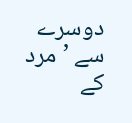دوسرے سے ’مرد کے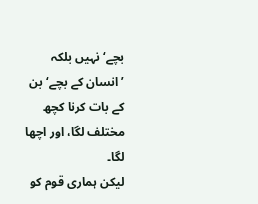بچے‘ نہیں بلکہ ’انسان کے بچے‘بن کے بات کرنا کچھ مختلف لگا، اور اچھا لگا۔
لیکن ہماری قوم کو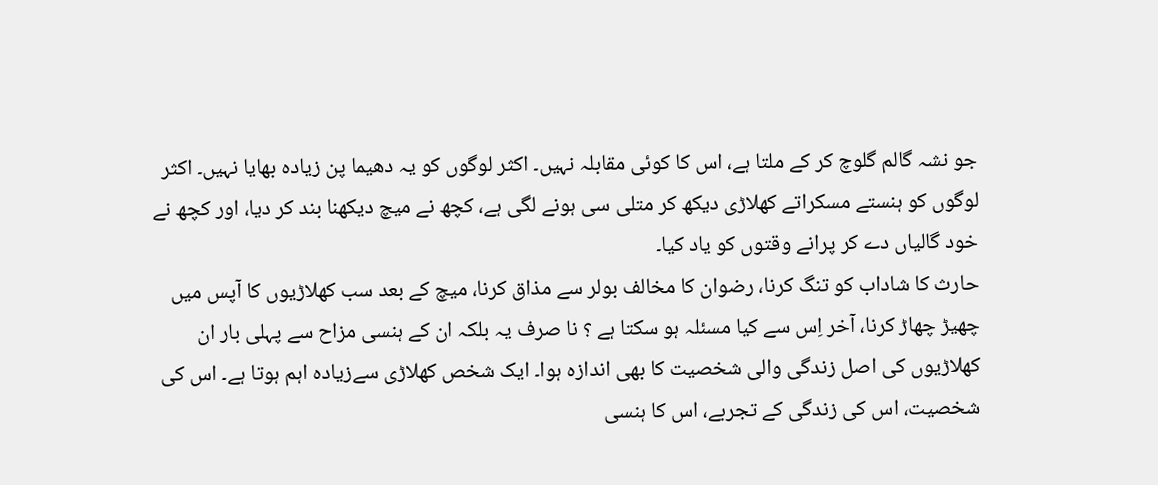جو نشہ گالم گلوچ کر کے ملتا ہے، اس کا کوئی مقابلہ نہیں۔ اکثر لوگوں کو یہ دھیما پن زیادہ بھایا نہیں۔ اکثر لوگوں کو ہنستے مسکراتے کھلاڑی دیکھ کر متلی سی ہونے لگی ہے، کچھ نے میچ دیکھنا بند کر دیا، اور کچھ نے خود گالیاں دے کر پرانے وقتوں کو یاد کیا۔
حارث کا شاداب کو تنگ کرنا، رضوان کا مخالف بولر سے مذاق کرنا، میچ کے بعد سب کھلاڑیوں کا آپس میں چھیڑ چھاڑ کرنا، آخر اِس سے کیا مسئلہ ہو سکتا ہے ؟ نا صرف یہ بلکہ ان کے ہنسی مزاح سے پہلی بار ان کھلاڑیوں کی اصل زندگی والی شخصیت کا بھی اندازہ ہوا۔ ایک شخص کھلاڑی سےزیادہ اہم ہوتا ہے۔ اس کی شخصیت، اس کی زندگی کے تجربے، اس کا ہنسی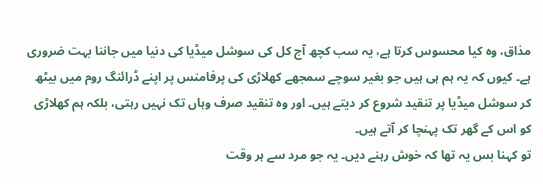مذاق، وہ کیا محسوس کرتا ہے، یہ سب کچھ آج کل کی سوشل میڈیا کی دنیا میں جاننا بہت ضروری ہے۔ کیوں کہ یہ ہم ہی ہیں جو بغیر سوچے سمجھے کھلاڑی کی پرفامنس پر اپنے ڈرائنگ روم میں بیٹھ کر سوشل میڈیا پر تنقید شروع کر دیتے ہیں۔ اور وہ تنقید صرف وہاں تک نہیں رہتی، بلکہ ہم کھلاڑی کو اس کے گھر تک پہنچا کر آتے ہیں۔
تو کہنا بس یہ تھا کہ خوش رہنے دیں۔ یہ جو مرد سے ہر وقت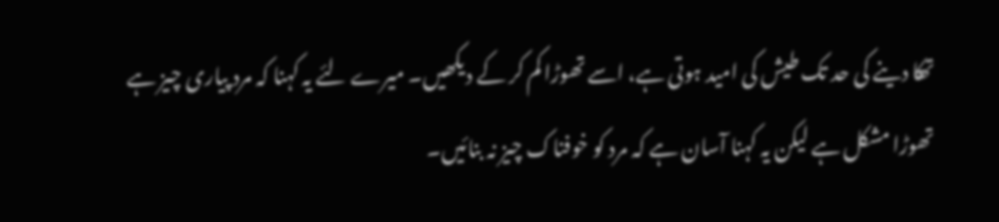تھکا دینے کی حد تک طیش کی امید ہوتی ہے، اسے تھوڑا کم کر کے دیکھیں۔ میرے لئے یہ کہنا کہ مرد پیاری چیز ہے تھوڑا مشکل ہے لیکن یہ کہنا آسان ہے کہ مرد کو خوفناک چیز نہ بنائیں۔